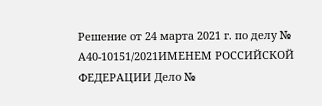Решение от 24 марта 2021 г. по делу № А40-10151/2021ИМЕНЕМ РОССИЙСКОЙ ФЕДЕРАЦИИ Дело №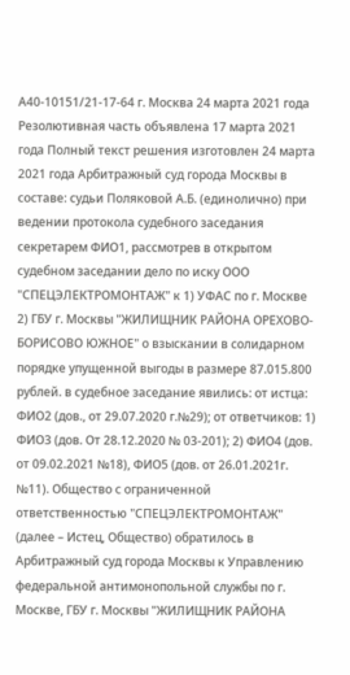А40-10151/21-17-64 г. Москва 24 марта 2021 года Резолютивная часть объявлена 17 марта 2021 года Полный текст решения изготовлен 24 марта 2021 года Арбитражный суд города Москвы в составе: судьи Поляковой А.Б. (единолично) при ведении протокола судебного заседания секретарем ФИО1, рассмотрев в открытом судебном заседании дело по иску ООО "СПЕЦЭЛЕКТРОМОНТАЖ" к 1) УФАС по г. Москве 2) ГБУ г. Москвы "ЖИЛИЩНИК РАЙОНА ОРЕХОВО-БОРИСОВО ЮЖНОЕ" о взыскании в солидарном порядке упущенной выгоды в размере 87.015.800 рублей. в судебное заседание явились: от истца: ФИО2 (дов., от 29.07.2020 г.№29); от ответчиков: 1) ФИО3 (дов. От 28.12.2020 № 03-201); 2) ФИО4 (дов. от 09.02.2021 №18), ФИО5 (дов. от 26.01.2021г. №11). Общество с ограниченной ответственностью "СПЕЦЭЛЕКТРОМОНТАЖ" (далее – Истец, Общество) обратилось в Арбитражный суд города Москвы к Управлению федеральной антимонопольной службы по г. Москве, ГБУ г. Москвы "ЖИЛИЩНИК РАЙОНА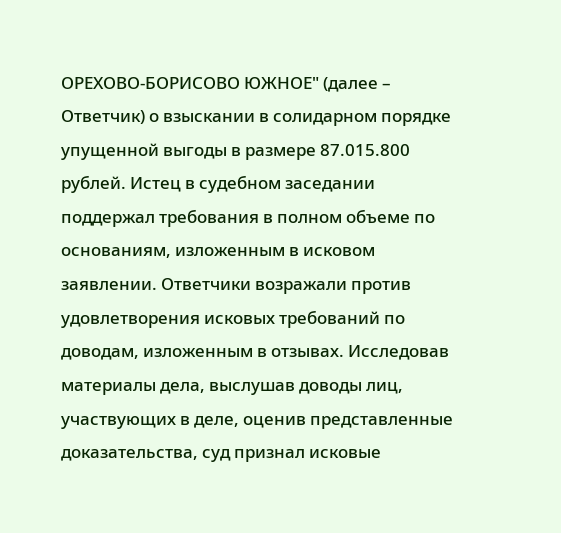ОРЕХОВО-БОРИСОВО ЮЖНОЕ" (далее – Ответчик) о взыскании в солидарном порядке упущенной выгоды в размере 87.015.800 рублей. Истец в судебном заседании поддержал требования в полном объеме по основаниям, изложенным в исковом заявлении. Ответчики возражали против удовлетворения исковых требований по доводам, изложенным в отзывах. Исследовав материалы дела, выслушав доводы лиц, участвующих в деле, оценив представленные доказательства, суд признал исковые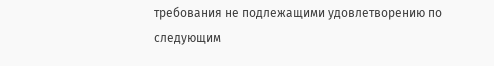требования не подлежащими удовлетворению по следующим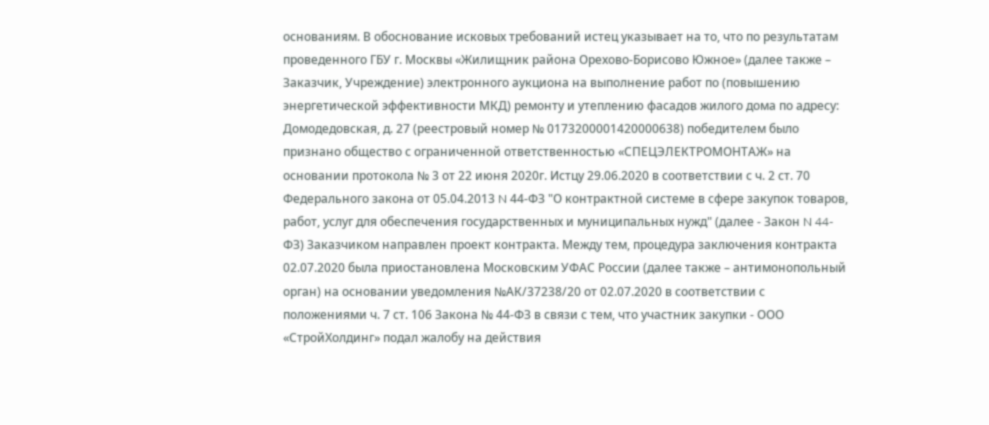основаниям. В обоснование исковых требований истец указывает на то, что по результатам проведенного ГБУ г. Москвы «Жилищник района Орехово-Борисово Южное» (далее также – Заказчик, Учреждение) электронного аукциона на выполнение работ по (повышению энергетической эффективности МКД) ремонту и утеплению фасадов жилого дома по адресу: Домодедовская, д. 27 (реестровый номер № 0173200001420000638) победителем было признано общество с ограниченной ответственностью «СПЕЦЭЛЕКТРОМОНТАЖ» на основании протокола № 3 от 22 июня 2020г. Истцу 29.06.2020 в соответствии с ч. 2 ст. 70 Федерального закона от 05.04.2013 N 44-ФЗ "О контрактной системе в сфере закупок товаров, работ, услуг для обеспечения государственных и муниципальных нужд" (далее - Закон N 44-ФЗ) Заказчиком направлен проект контракта. Между тем, процедура заключения контракта 02.07.2020 была приостановлена Московским УФАС России (далее также – антимонопольный орган) на основании уведомления №АК/37238/20 от 02.07.2020 в соответствии с положениями ч. 7 ст. 106 Закона № 44-ФЗ в связи с тем, что участник закупки - ООО «СтройХолдинг» подал жалобу на действия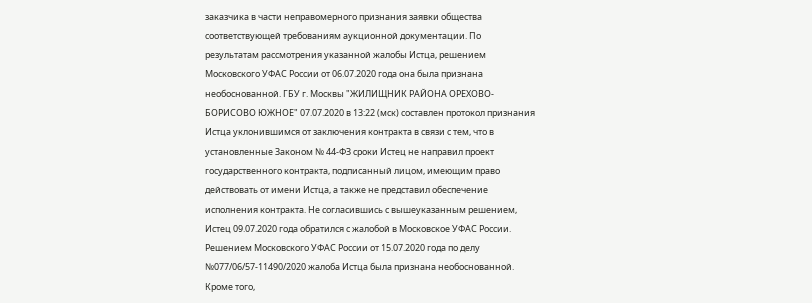заказчика в части неправомерного признания заявки общества соответствующей требованиям аукционной документации. По результатам рассмотрения указанной жалобы Истца, решением Московского УФАС России от 06.07.2020 года она была признана необоснованной. ГБУ г. Москвы "ЖИЛИЩНИК РАЙОНА ОРЕХОВО-БОРИСОВО ЮЖНОЕ" 07.07.2020 в 13:22 (мск) составлен протокол признания Истца уклонившимся от заключения контракта в связи с тем, что в установленные Законом № 44-ФЗ сроки Истец не направил проект государственного контракта, подписанный лицом, имеющим право действовать от имени Истца, а также не представил обеспечение исполнения контракта. Не согласившись с вышеуказанным решением, Истец 09.07.2020 года обратился с жалобой в Московское УФАС России. Решением Московского УФАС России от 15.07.2020 года по делу №077/06/57-11490/2020 жалоба Истца была признана необоснованной. Кроме того,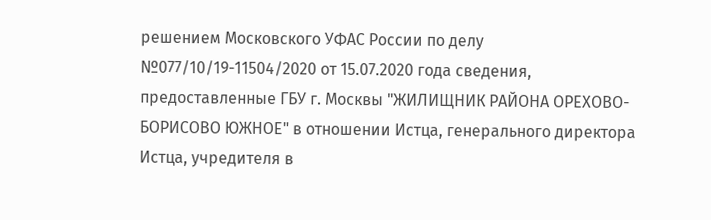решением Московского УФАС России по делу №077/10/19-11504/2020 от 15.07.2020 года сведения, предоставленные ГБУ г. Москвы "ЖИЛИЩНИК РАЙОНА ОРЕХОВО-БОРИСОВО ЮЖНОЕ" в отношении Истца, генерального директора Истца, учредителя в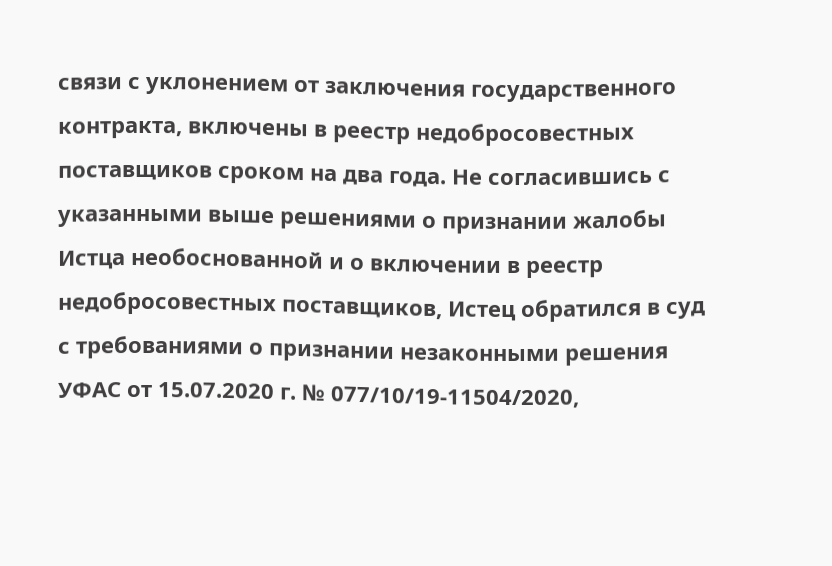связи с уклонением от заключения государственного контракта, включены в реестр недобросовестных поставщиков сроком на два года. Не согласившись с указанными выше решениями о признании жалобы Истца необоснованной и о включении в реестр недобросовестных поставщиков, Истец обратился в суд с требованиями о признании незаконными решения УФАС от 15.07.2020 г. № 077/10/19-11504/2020,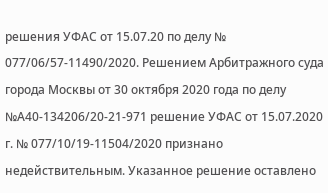решения УФАС от 15.07.20 по делу № 077/06/57-11490/2020. Решением Арбитражного суда города Москвы от 30 октября 2020 года по делу №А40-134206/20-21-971 решение УФАС от 15.07.2020 г. № 077/10/19-11504/2020 признано недействительным. Указанное решение оставлено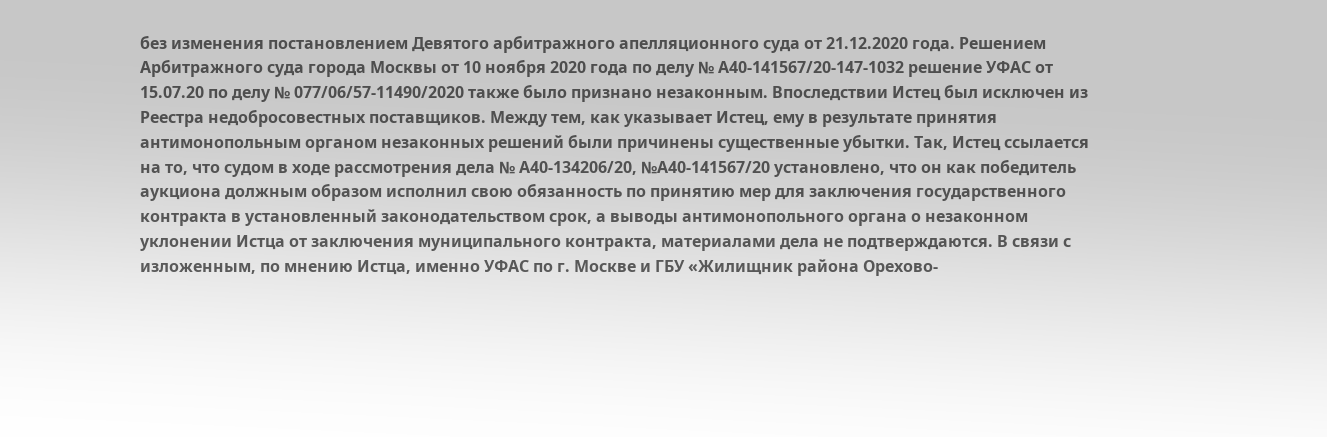без изменения постановлением Девятого арбитражного апелляционного суда от 21.12.2020 года. Решением Арбитражного суда города Москвы от 10 ноября 2020 года по делу № А40-141567/20-147-1032 решение УФАС от 15.07.20 по делу № 077/06/57-11490/2020 также было признано незаконным. Впоследствии Истец был исключен из Реестра недобросовестных поставщиков. Между тем, как указывает Истец, ему в результате принятия антимонопольным органом незаконных решений были причинены существенные убытки. Так, Истец ссылается на то, что судом в ходе рассмотрения дела № А40-134206/20, №А40-141567/20 установлено, что он как победитель аукциона должным образом исполнил свою обязанность по принятию мер для заключения государственного контракта в установленный законодательством срок, а выводы антимонопольного органа о незаконном уклонении Истца от заключения муниципального контракта, материалами дела не подтверждаются. В связи с изложенным, по мнению Истца, именно УФАС по г. Москве и ГБУ «Жилищник района Орехово-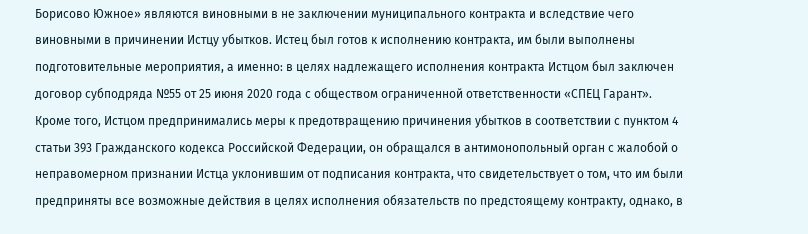Борисово Южное» являются виновными в не заключении муниципального контракта и вследствие чего виновными в причинении Истцу убытков. Истец был готов к исполнению контракта, им были выполнены подготовительные мероприятия, а именно: в целях надлежащего исполнения контракта Истцом был заключен договор субподряда №55 от 25 июня 2020 года с обществом ограниченной ответственности «СПЕЦ Гарант». Кроме того, Истцом предпринимались меры к предотвращению причинения убытков в соответствии с пунктом 4 статьи 393 Гражданского кодекса Российской Федерации, он обращался в антимонопольный орган с жалобой о неправомерном признании Истца уклонившим от подписания контракта, что свидетельствует о том, что им были предприняты все возможные действия в целях исполнения обязательств по предстоящему контракту, однако, в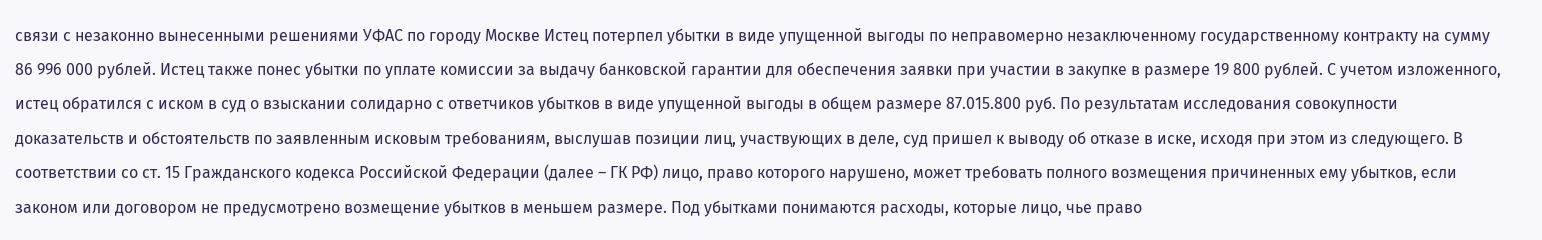связи с незаконно вынесенными решениями УФАС по городу Москве Истец потерпел убытки в виде упущенной выгоды по неправомерно незаключенному государственному контракту на сумму 86 996 000 рублей. Истец также понес убытки по уплате комиссии за выдачу банковской гарантии для обеспечения заявки при участии в закупке в размере 19 800 рублей. С учетом изложенного, истец обратился с иском в суд о взыскании солидарно с ответчиков убытков в виде упущенной выгоды в общем размере 87.015.800 руб. По результатам исследования совокупности доказательств и обстоятельств по заявленным исковым требованиям, выслушав позиции лиц, участвующих в деле, суд пришел к выводу об отказе в иске, исходя при этом из следующего. В соответствии со ст. 15 Гражданского кодекса Российской Федерации (далее – ГК РФ) лицо, право которого нарушено, может требовать полного возмещения причиненных ему убытков, если законом или договором не предусмотрено возмещение убытков в меньшем размере. Под убытками понимаются расходы, которые лицо, чье право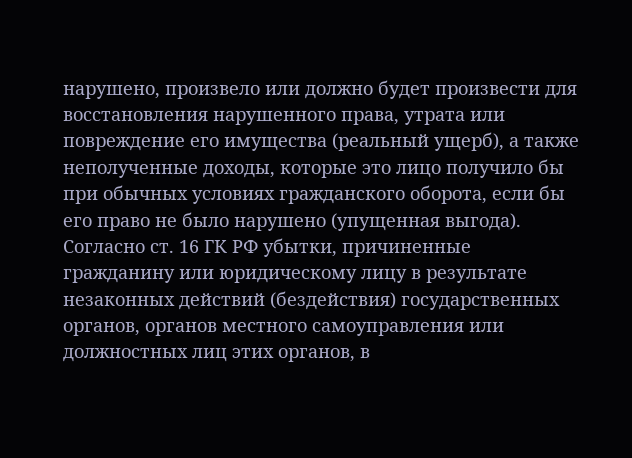нарушено, произвело или должно будет произвести для восстановления нарушенного права, утрата или повреждение его имущества (реальный ущерб), а также неполученные доходы, которые это лицо получило бы при обычных условиях гражданского оборота, если бы его право не было нарушено (упущенная выгода). Согласно ст. 16 ГК РФ убытки, причиненные гражданину или юридическому лицу в результате незаконных действий (бездействия) государственных органов, органов местного самоуправления или должностных лиц этих органов, в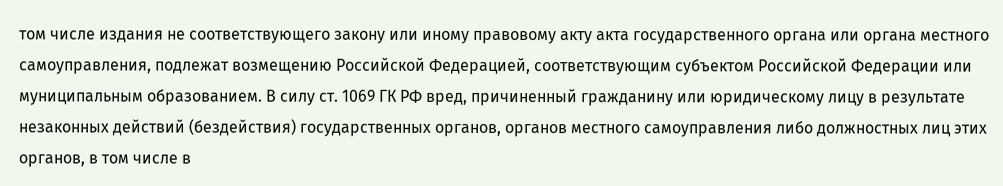том числе издания не соответствующего закону или иному правовому акту акта государственного органа или органа местного самоуправления, подлежат возмещению Российской Федерацией, соответствующим субъектом Российской Федерации или муниципальным образованием. В силу ст. 1069 ГК РФ вред, причиненный гражданину или юридическому лицу в результате незаконных действий (бездействия) государственных органов, органов местного самоуправления либо должностных лиц этих органов, в том числе в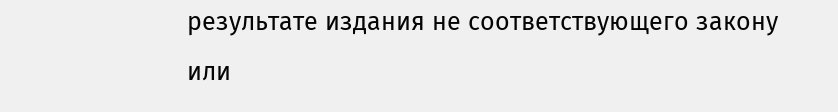результате издания не соответствующего закону или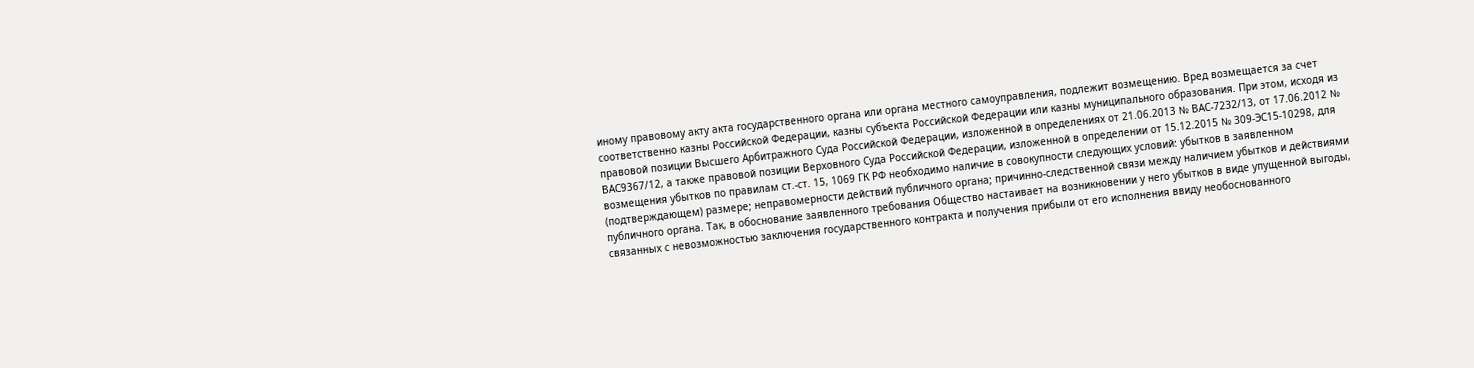иному правовому акту акта государственного органа или органа местного самоуправления, подлежит возмещению. Вред возмещается за счет соответственно казны Российской Федерации, казны субъекта Российской Федерации или казны муниципального образования. При этом, исходя из правовой позиции Высшего Арбитражного Суда Российской Федерации, изложенной в определениях от 21.06.2013 № ВАС-7232/13, от 17.06.2012 № ВАС9367/12, а также правовой позиции Верховного Суда Российской Федерации, изложенной в определении от 15.12.2015 № 309-ЭС15-10298, для возмещения убытков по правилам ст.-ст. 15, 1069 ГК РФ необходимо наличие в совокупности следующих условий: убытков в заявленном (подтверждающем) размере; неправомерности действий публичного органа; причинно-следственной связи между наличием убытков и действиями публичного органа. Так, в обоснование заявленного требования Общество настаивает на возникновении у него убытков в виде упущенной выгоды, связанных с невозможностью заключения государственного контракта и получения прибыли от его исполнения ввиду необоснованного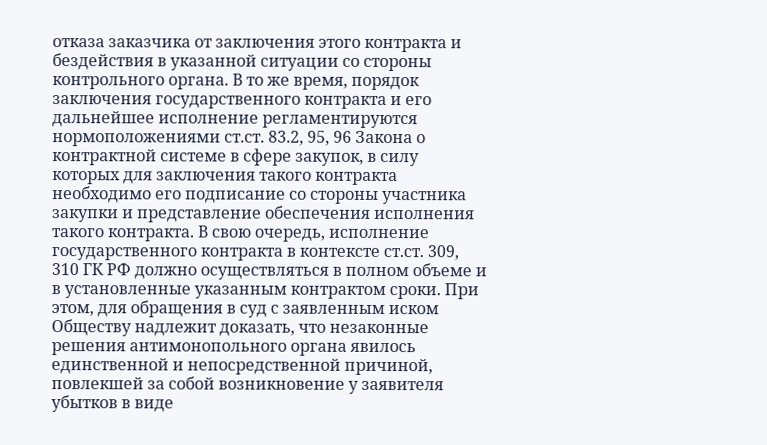отказа заказчика от заключения этого контракта и бездействия в указанной ситуации со стороны контрольного органа. В то же время, порядок заключения государственного контракта и его дальнейшее исполнение регламентируются нормоположениями ст.ст. 83.2, 95, 96 Закона о контрактной системе в сфере закупок, в силу которых для заключения такого контракта необходимо его подписание со стороны участника закупки и представление обеспечения исполнения такого контракта. В свою очередь, исполнение государственного контракта в контексте ст.ст. 309, 310 ГК РФ должно осуществляться в полном объеме и в установленные указанным контрактом сроки. При этом, для обращения в суд с заявленным иском Обществу надлежит доказать, что незаконные решения антимонопольного органа явилось единственной и непосредственной причиной, повлекшей за собой возникновение у заявителя убытков в виде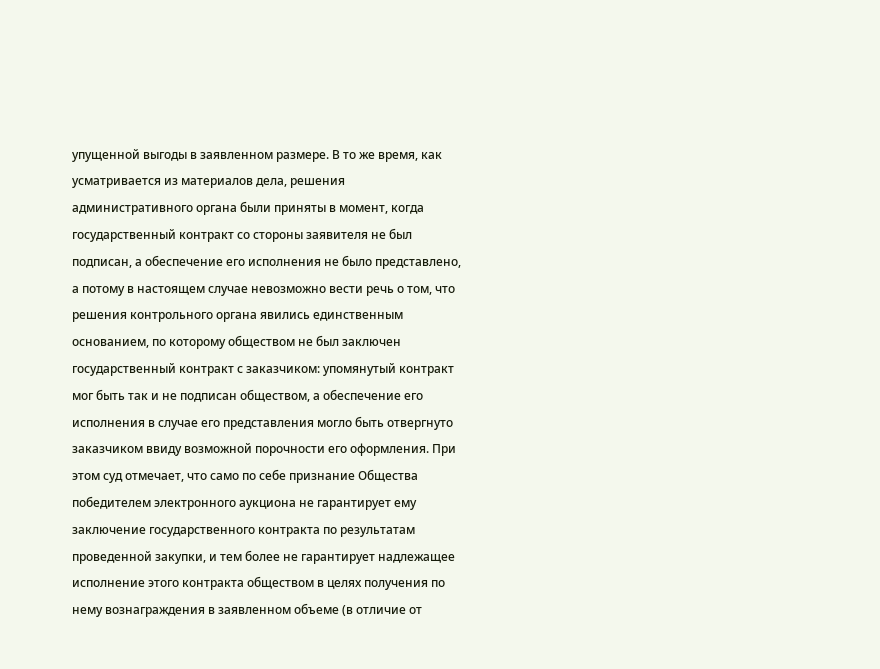упущенной выгоды в заявленном размере. В то же время, как усматривается из материалов дела, решения административного органа были приняты в момент, когда государственный контракт со стороны заявителя не был подписан, а обеспечение его исполнения не было представлено, а потому в настоящем случае невозможно вести речь о том, что решения контрольного органа явились единственным основанием, по которому обществом не был заключен государственный контракт с заказчиком: упомянутый контракт мог быть так и не подписан обществом, а обеспечение его исполнения в случае его представления могло быть отвергнуто заказчиком ввиду возможной порочности его оформления. При этом суд отмечает, что само по себе признание Общества победителем электронного аукциона не гарантирует ему заключение государственного контракта по результатам проведенной закупки, и тем более не гарантирует надлежащее исполнение этого контракта обществом в целях получения по нему вознаграждения в заявленном объеме (в отличие от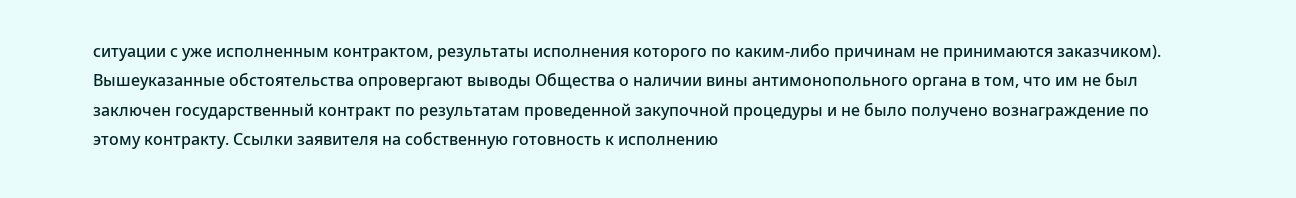ситуации с уже исполненным контрактом, результаты исполнения которого по каким-либо причинам не принимаются заказчиком). Вышеуказанные обстоятельства опровергают выводы Общества о наличии вины антимонопольного органа в том, что им не был заключен государственный контракт по результатам проведенной закупочной процедуры и не было получено вознаграждение по этому контракту. Ссылки заявителя на собственную готовность к исполнению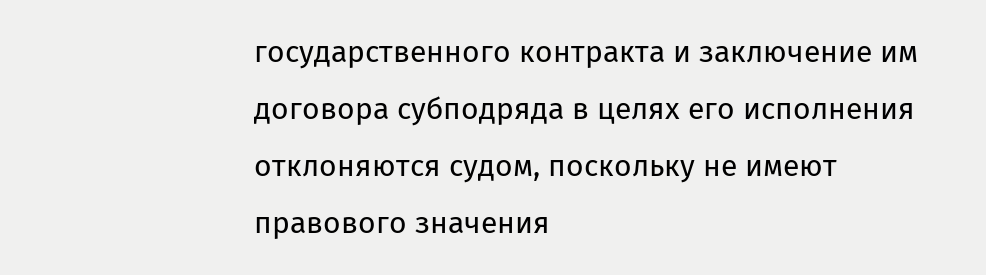государственного контракта и заключение им договора субподряда в целях его исполнения отклоняются судом, поскольку не имеют правового значения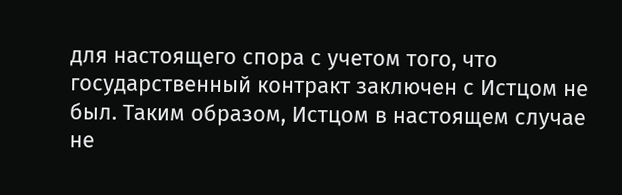для настоящего спора с учетом того, что государственный контракт заключен с Истцом не был. Таким образом, Истцом в настоящем случае не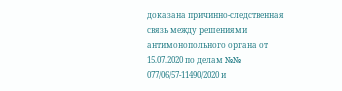доказана причинно-следственная связь между решениями антимонопольного органа от 15.07.2020 по делам №№ 077/06/57-11490/2020 и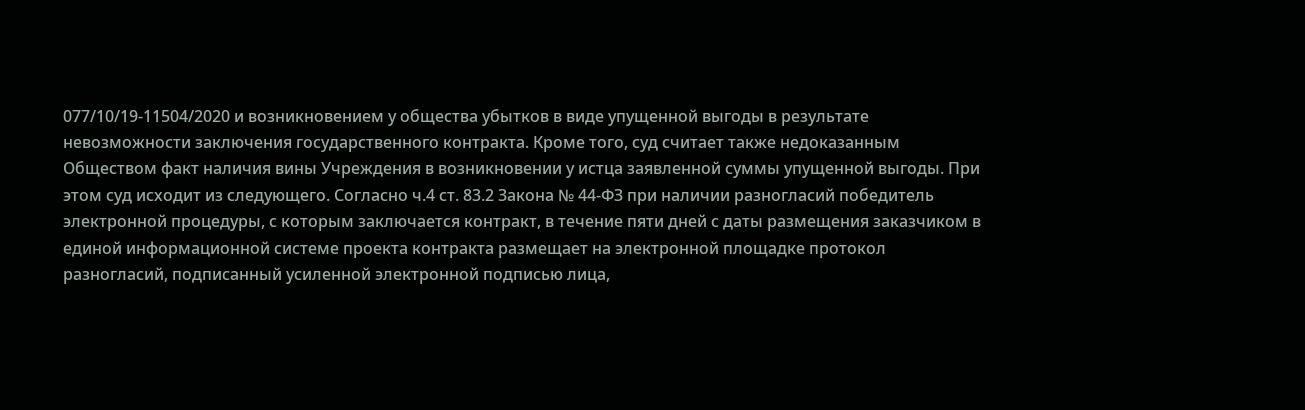077/10/19-11504/2020 и возникновением у общества убытков в виде упущенной выгоды в результате невозможности заключения государственного контракта. Кроме того, суд считает также недоказанным Обществом факт наличия вины Учреждения в возникновении у истца заявленной суммы упущенной выгоды. При этом суд исходит из следующего. Согласно ч.4 ст. 83.2 Закона № 44-ФЗ при наличии разногласий победитель электронной процедуры, с которым заключается контракт, в течение пяти дней с даты размещения заказчиком в единой информационной системе проекта контракта размещает на электронной площадке протокол разногласий, подписанный усиленной электронной подписью лица,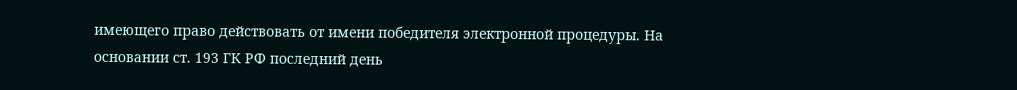имеющего право действовать от имени победителя электронной процедуры. На основании ст. 193 ГК РФ последний день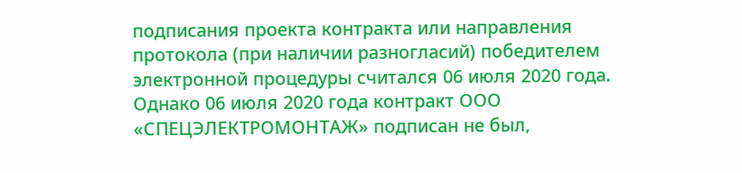подписания проекта контракта или направления протокола (при наличии разногласий) победителем электронной процедуры считался 06 июля 2020 года. Однако 06 июля 2020 года контракт ООО «СПЕЦЭЛЕКТРОМОНТАЖ» подписан не был,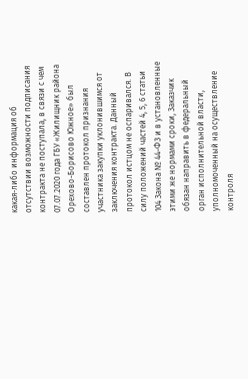какая-либо информация об отсутствии возможности подписания контракта не поступала, в связи с чем 07.07.2020 года ГБУ «Жилищник района Орехово-Борисово Южное» был составлен протокол признания участника закупки уклонившимся от заключения контракта. Данный протокол истцом не оспаривался. В силу положений частей 4, 5, 6 статьи 104 Закона № 44-ФЗ и в установленные этими же нормами сроки, Заказчик обязан направить в федеральный орган исполнительной власти, уполномоченный на осуществление контроля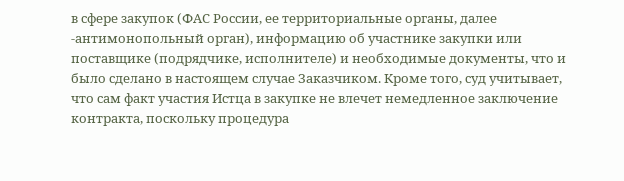в сфере закупок (ФАС России, ее территориальные органы, далее -антимонопольный орган), информацию об участнике закупки или поставщике (подрядчике, исполнителе) и необходимые документы, что и было сделано в настоящем случае Заказчиком. Кроме того, суд учитывает, что сам факт участия Истца в закупке не влечет немедленное заключение контракта, поскольку процедура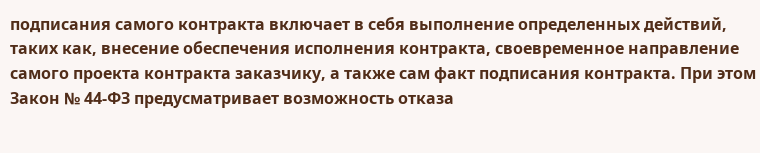подписания самого контракта включает в себя выполнение определенных действий, таких как, внесение обеспечения исполнения контракта, своевременное направление самого проекта контракта заказчику, а также сам факт подписания контракта. При этом Закон № 44-ФЗ предусматривает возможность отказа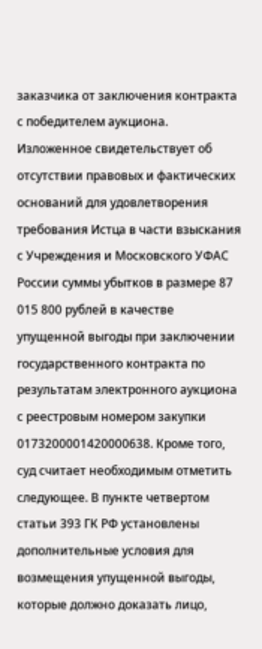заказчика от заключения контракта с победителем аукциона. Изложенное свидетельствует об отсутствии правовых и фактических оснований для удовлетворения требования Истца в части взыскания с Учреждения и Московского УФАС России суммы убытков в размере 87 015 800 рублей в качестве упущенной выгоды при заключении государственного контракта по результатам электронного аукциона с реестровым номером закупки 0173200001420000638. Кроме того, суд считает необходимым отметить следующее. В пункте четвертом статьи 393 ГК РФ установлены дополнительные условия для возмещения упущенной выгоды, которые должно доказать лицо,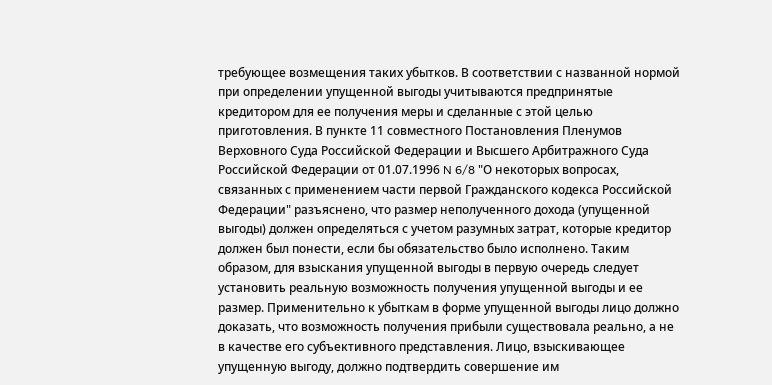требующее возмещения таких убытков. В соответствии с названной нормой при определении упущенной выгоды учитываются предпринятые кредитором для ее получения меры и сделанные с этой целью приготовления. В пункте 11 совместного Постановления Пленумов Верховного Суда Российской Федерации и Высшего Арбитражного Суда Российской Федерации от 01.07.1996 N 6/8 "О некоторых вопросах, связанных с применением части первой Гражданского кодекса Российской Федерации" разъяснено, что размер неполученного дохода (упущенной выгоды) должен определяться с учетом разумных затрат, которые кредитор должен был понести, если бы обязательство было исполнено. Таким образом, для взыскания упущенной выгоды в первую очередь следует установить реальную возможность получения упущенной выгоды и ее размер. Применительно к убыткам в форме упущенной выгоды лицо должно доказать, что возможность получения прибыли существовала реально, а не в качестве его субъективного представления. Лицо, взыскивающее упущенную выгоду, должно подтвердить совершение им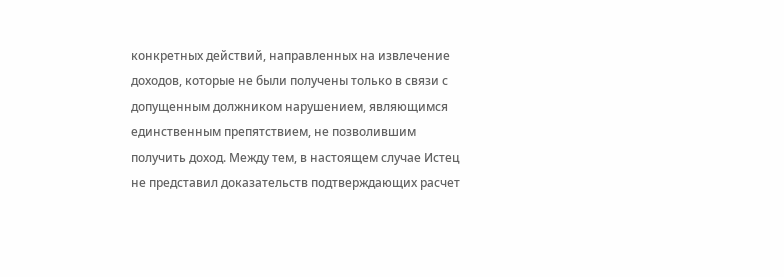конкретных действий, направленных на извлечение доходов, которые не были получены только в связи с допущенным должником нарушением, являющимся единственным препятствием, не позволившим получить доход. Между тем, в настоящем случае Истец не представил доказательств подтверждающих расчет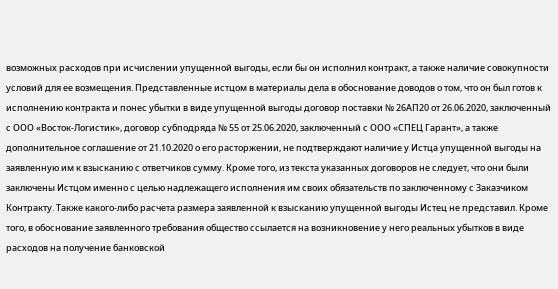возможных расходов при исчислении упущенной выгоды, если бы он исполнил контракт, а также наличие совокупности условий для ее возмещения. Представленные истцом в материалы дела в обоснование доводов о том, что он был готов к исполнению контракта и понес убытки в виде упущенной выгоды договор поставки № 26АП20 от 26.06.2020, заключенный с ООО «Восток-Логистик», договор субподряда № 55 от 25.06.2020, заключенный с ООО «СПЕЦ Гарант», а также дополнительное соглашение от 21.10.2020 о его расторжении, не подтверждают наличие у Истца упущенной выгоды на заявленную им к взысканию с ответчиков сумму. Кроме того, из текста указанных договоров не следует, что они были заключены Истцом именно с целью надлежащего исполнения им своих обязательств по заключенному с Заказчиком Контракту. Также какого-либо расчета размера заявленной к взысканию упущенной выгоды Истец не представил. Кроме того, в обоснование заявленного требования общество ссылается на возникновение у него реальных убытков в виде расходов на получение банковской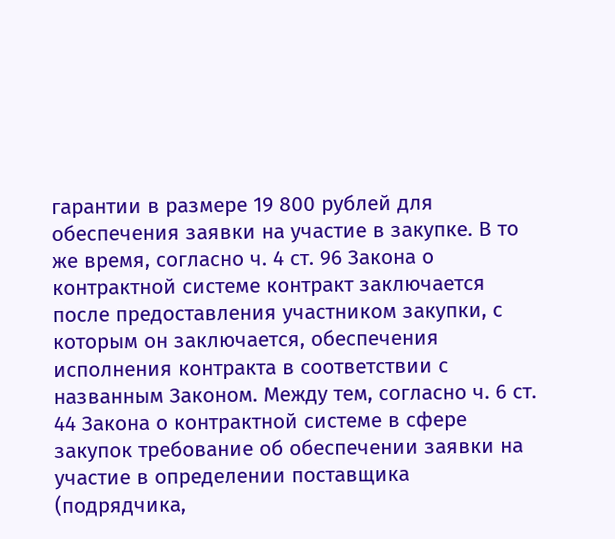гарантии в размере 19 800 рублей для обеспечения заявки на участие в закупке. В то же время, согласно ч. 4 ст. 96 Закона о контрактной системе контракт заключается после предоставления участником закупки, с которым он заключается, обеспечения исполнения контракта в соответствии с названным Законом. Между тем, согласно ч. 6 ст. 44 Закона о контрактной системе в сфере закупок требование об обеспечении заявки на участие в определении поставщика (подрядчика,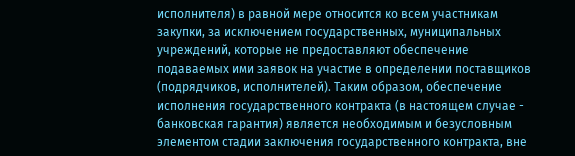исполнителя) в равной мере относится ко всем участникам закупки, за исключением государственных, муниципальных учреждений, которые не предоставляют обеспечение подаваемых ими заявок на участие в определении поставщиков (подрядчиков, исполнителей). Таким образом, обеспечение исполнения государственного контракта (в настоящем случае - банковская гарантия) является необходимым и безусловным элементом стадии заключения государственного контракта, вне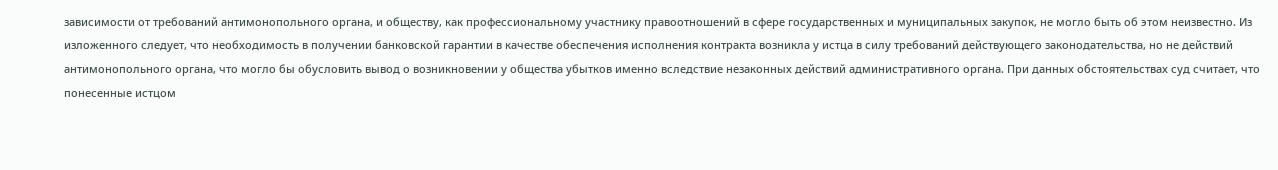зависимости от требований антимонопольного органа, и обществу, как профессиональному участнику правоотношений в сфере государственных и муниципальных закупок, не могло быть об этом неизвестно. Из изложенного следует, что необходимость в получении банковской гарантии в качестве обеспечения исполнения контракта возникла у истца в силу требований действующего законодательства, но не действий антимонопольного органа, что могло бы обусловить вывод о возникновении у общества убытков именно вследствие незаконных действий административного органа. При данных обстоятельствах суд считает, что понесенные истцом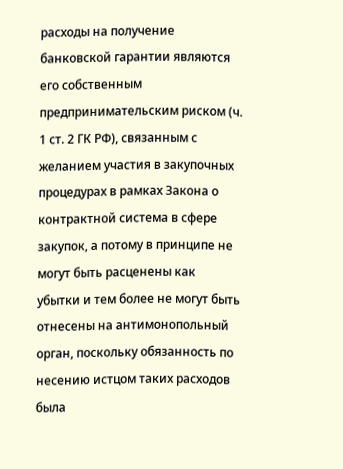расходы на получение банковской гарантии являются его собственным предпринимательским риском (ч. 1 ст. 2 ГК РФ), связанным с желанием участия в закупочных процедурах в рамках Закона о контрактной система в сфере закупок, а потому в принципе не могут быть расценены как убытки и тем более не могут быть отнесены на антимонопольный орган, поскольку обязанность по несению истцом таких расходов была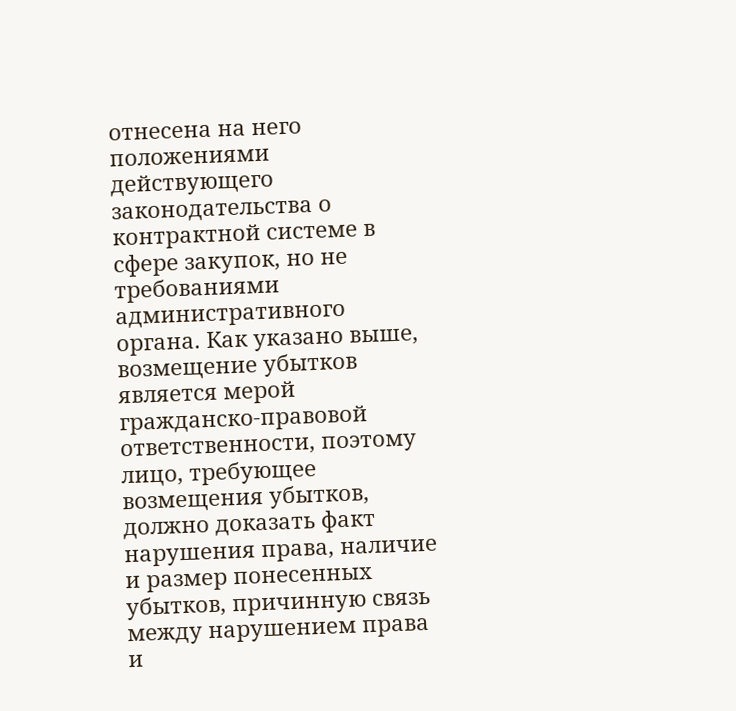отнесена на него положениями действующего законодательства о контрактной системе в сфере закупок, но не требованиями административного органа. Как указано выше, возмещение убытков является мерой гражданско-правовой ответственности, поэтому лицо, требующее возмещения убытков, должно доказать факт нарушения права, наличие и размер понесенных убытков, причинную связь между нарушением права и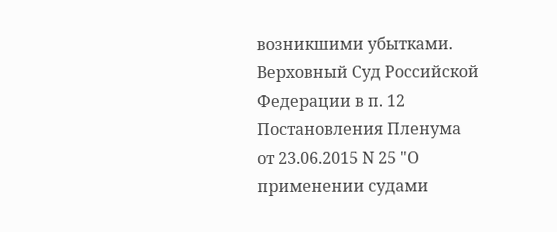возникшими убытками. Верховный Суд Российской Федерации в п. 12 Постановления Пленума от 23.06.2015 N 25 "О применении судами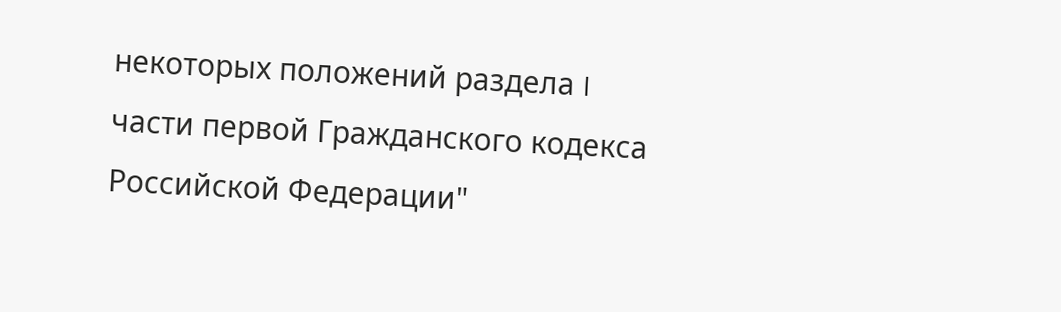некоторых положений раздела I части первой Гражданского кодекса Российской Федерации"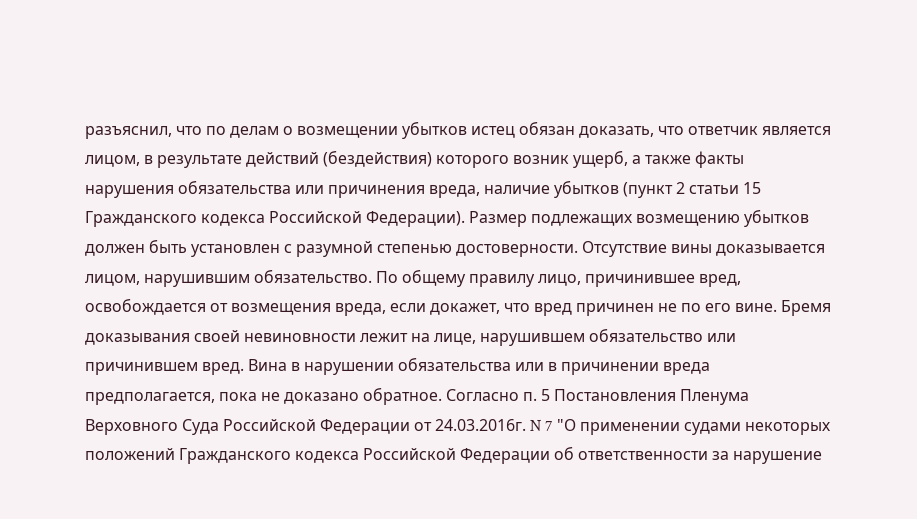разъяснил, что по делам о возмещении убытков истец обязан доказать, что ответчик является лицом, в результате действий (бездействия) которого возник ущерб, а также факты нарушения обязательства или причинения вреда, наличие убытков (пункт 2 статьи 15 Гражданского кодекса Российской Федерации). Размер подлежащих возмещению убытков должен быть установлен с разумной степенью достоверности. Отсутствие вины доказывается лицом, нарушившим обязательство. По общему правилу лицо, причинившее вред, освобождается от возмещения вреда, если докажет, что вред причинен не по его вине. Бремя доказывания своей невиновности лежит на лице, нарушившем обязательство или причинившем вред. Вина в нарушении обязательства или в причинении вреда предполагается, пока не доказано обратное. Согласно п. 5 Постановления Пленума Верховного Суда Российской Федерации от 24.03.2016г. N 7 "О применении судами некоторых положений Гражданского кодекса Российской Федерации об ответственности за нарушение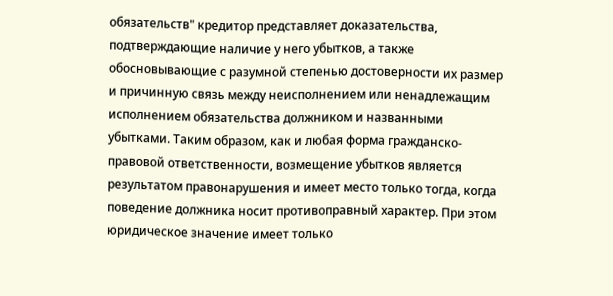обязательств" кредитор представляет доказательства, подтверждающие наличие у него убытков, а также обосновывающие с разумной степенью достоверности их размер и причинную связь между неисполнением или ненадлежащим исполнением обязательства должником и названными убытками. Таким образом, как и любая форма гражданско-правовой ответственности, возмещение убытков является результатом правонарушения и имеет место только тогда, когда поведение должника носит противоправный характер. При этом юридическое значение имеет только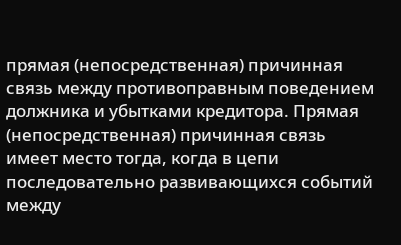прямая (непосредственная) причинная связь между противоправным поведением должника и убытками кредитора. Прямая (непосредственная) причинная связь имеет место тогда, когда в цепи последовательно развивающихся событий между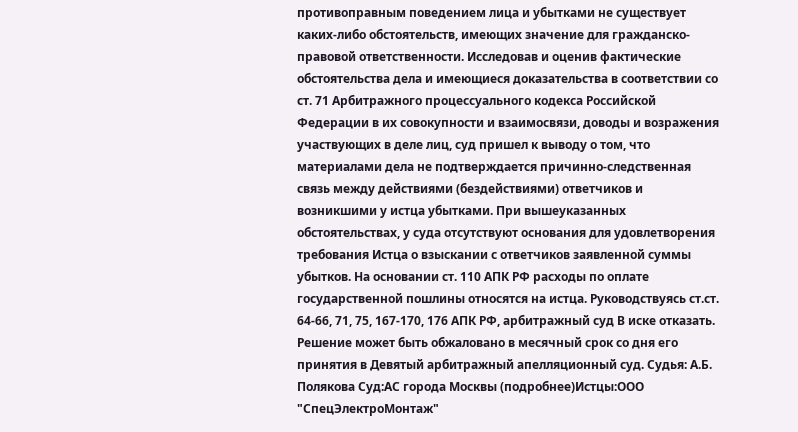противоправным поведением лица и убытками не существует каких-либо обстоятельств, имеющих значение для гражданско-правовой ответственности. Исследовав и оценив фактические обстоятельства дела и имеющиеся доказательства в соответствии со ст. 71 Арбитражного процессуального кодекса Российской Федерации в их совокупности и взаимосвязи, доводы и возражения участвующих в деле лиц, суд пришел к выводу о том, что материалами дела не подтверждается причинно-следственная связь между действиями (бездействиями) ответчиков и возникшими у истца убытками. При вышеуказанных обстоятельствах, у суда отсутствуют основания для удовлетворения требования Истца о взыскании с ответчиков заявленной суммы убытков. На основании ст. 110 АПК РФ расходы по оплате государственной пошлины относятся на истца. Руководствуясь ст.ст. 64-66, 71, 75, 167-170, 176 АПК РФ, арбитражный суд В иске отказать. Решение может быть обжаловано в месячный срок со дня его принятия в Девятый арбитражный апелляционный суд. Судья: А.Б. Полякова Суд:АС города Москвы (подробнее)Истцы:ООО "СпецЭлектроМонтаж"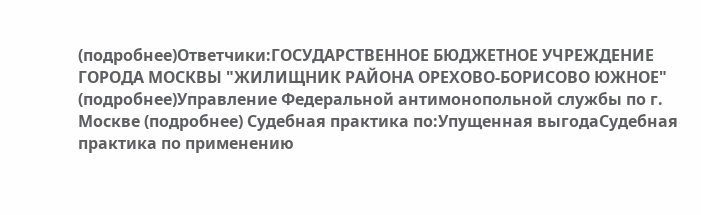(подробнее)Ответчики:ГОСУДАРСТВЕННОЕ БЮДЖЕТНОЕ УЧРЕЖДЕНИЕ ГОРОДА МОСКВЫ "ЖИЛИЩНИК РАЙОНА ОРЕХОВО-БОРИСОВО ЮЖНОЕ" (подробнее)Управление Федеральной антимонопольной службы по г. Москве (подробнее) Судебная практика по:Упущенная выгодаСудебная практика по применению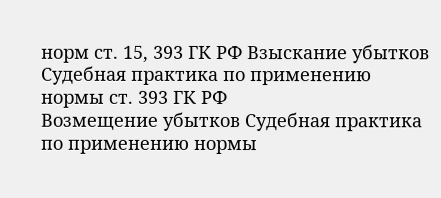норм ст. 15, 393 ГК РФ Взыскание убытков Судебная практика по применению нормы ст. 393 ГК РФ
Возмещение убытков Судебная практика по применению нормы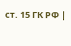ст. 15 ГК РФ |